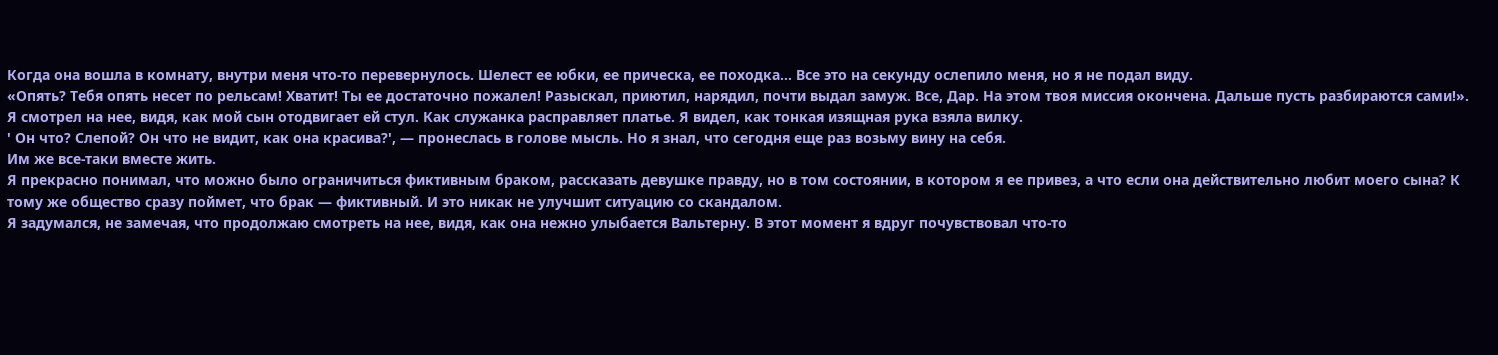Когда она вошла в комнату, внутри меня что-то перевернулось. Шелест ее юбки, ее прическа, ее походка… Все это на секунду ослепило меня, но я не подал виду.
«Опять? Тебя опять несет по рельсам! Хватит! Ты ее достаточно пожалел! Разыскал, приютил, нарядил, почти выдал замуж. Все, Дар. На этом твоя миссия окончена. Дальше пусть разбираются сами!».
Я смотрел на нее, видя, как мой сын отодвигает ей стул. Как служанка расправляет платье. Я видел, как тонкая изящная рука взяла вилку.
' Он что? Слепой? Он что не видит, как она красива?', — пронеслась в голове мысль. Но я знал, что сегодня еще раз возьму вину на себя.
Им же все-таки вместе жить.
Я прекрасно понимал, что можно было ограничиться фиктивным браком, рассказать девушке правду, но в том состоянии, в котором я ее привез, а что если она действительно любит моего сына? К тому же общество сразу поймет, что брак — фиктивный. И это никак не улучшит ситуацию со скандалом.
Я задумался, не замечая, что продолжаю смотреть на нее, видя, как она нежно улыбается Вальтерну. В этот момент я вдруг почувствовал что-то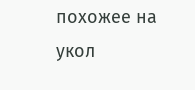похожее на укол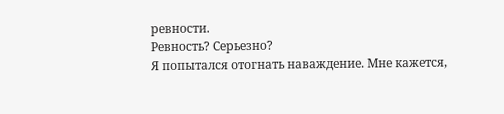ревности.
Ревность? Серьезно?
Я попытался отогнать наваждение. Мне кажется,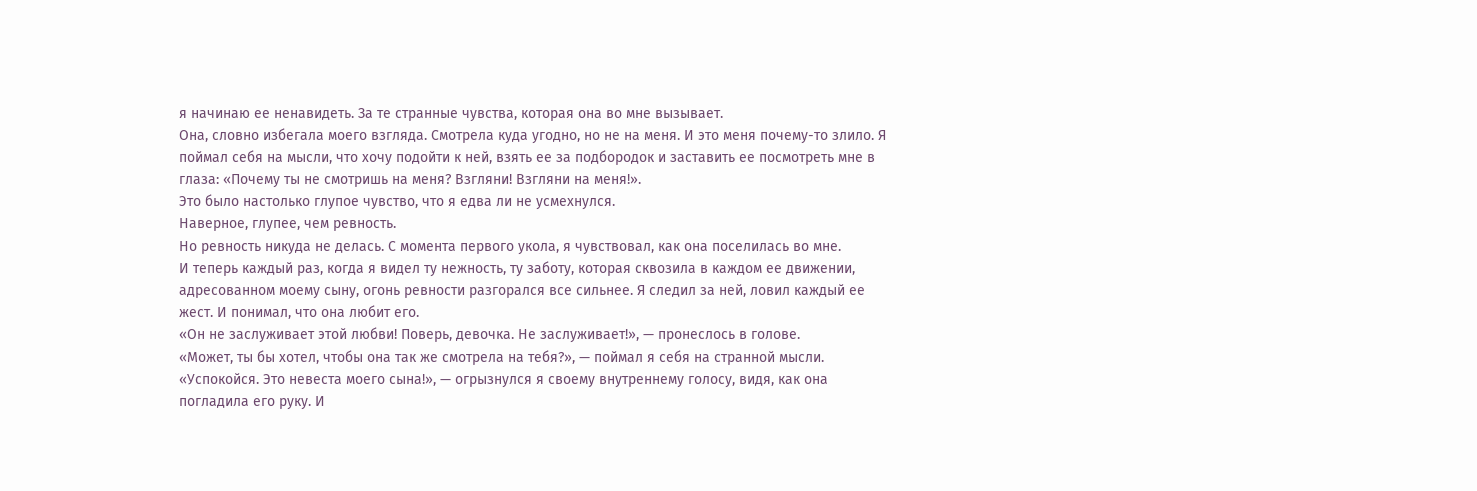я начинаю ее ненавидеть. За те странные чувства, которая она во мне вызывает.
Она, словно избегала моего взгляда. Смотрела куда угодно, но не на меня. И это меня почему-то злило. Я поймал себя на мысли, что хочу подойти к ней, взять ее за подбородок и заставить ее посмотреть мне в глаза: «Почему ты не смотришь на меня? Взгляни! Взгляни на меня!».
Это было настолько глупое чувство, что я едва ли не усмехнулся.
Наверное, глупее, чем ревность.
Но ревность никуда не делась. С момента первого укола, я чувствовал, как она поселилась во мне.
И теперь каждый раз, когда я видел ту нежность, ту заботу, которая сквозила в каждом ее движении, адресованном моему сыну, огонь ревности разгорался все сильнее. Я следил за ней, ловил каждый ее жест. И понимал, что она любит его.
«Он не заслуживает этой любви! Поверь, девочка. Не заслуживает!», — пронеслось в голове.
«Может, ты бы хотел, чтобы она так же смотрела на тебя?», — поймал я себя на странной мысли.
«Успокойся. Это невеста моего сына!», — огрызнулся я своему внутреннему голосу, видя, как она погладила его руку. И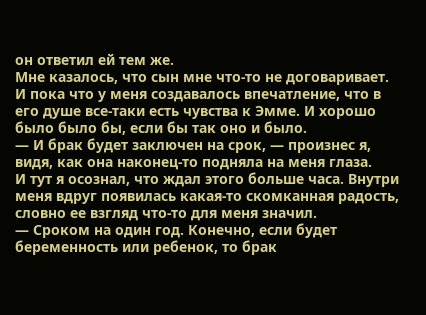он ответил ей тем же.
Мне казалось, что сын мне что-то не договаривает. И пока что у меня создавалось впечатление, что в его душе все-таки есть чувства к Эмме. И хорошо было было бы, если бы так оно и было.
— И брак будет заключен на срок, — произнес я, видя, как она наконец-то подняла на меня глаза.
И тут я осознал, что ждал этого больше часа. Внутри меня вдруг появилась какая-то скомканная радость, словно ее взгляд что-то для меня значил.
— Сроком на один год. Конечно, если будет беременность или ребенок, то брак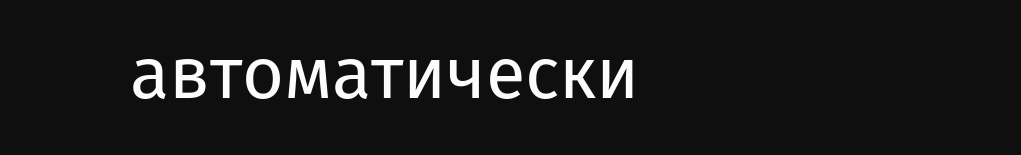автоматически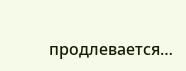продлевается…